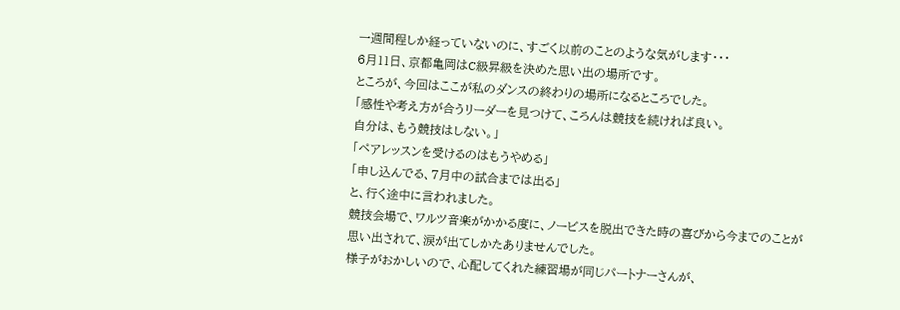一週間程しか経っていないのに、すごく以前のことのような気がします・・・
6月11日、京都亀岡はC級昇級を決めた思い出の場所です。
ところが、今回はここが私のダンスの終わりの場所になるところでした。
「感性や考え方が合うリーダーを見つけて、ころんは競技を続ければ良い。
自分は、もう競技はしない。」
「ペアレッスンを受けるのはもうやめる」
「申し込んでる、7月中の試合までは出る」
と、行く途中に言われました。
競技会場で、ワルツ音楽がかかる度に、ノービスを脱出できた時の喜びから今までのことが
思い出されて、涙が出てしかたありませんでした。
様子がおかしいので、心配してくれた練習場が同じパートナーさんが、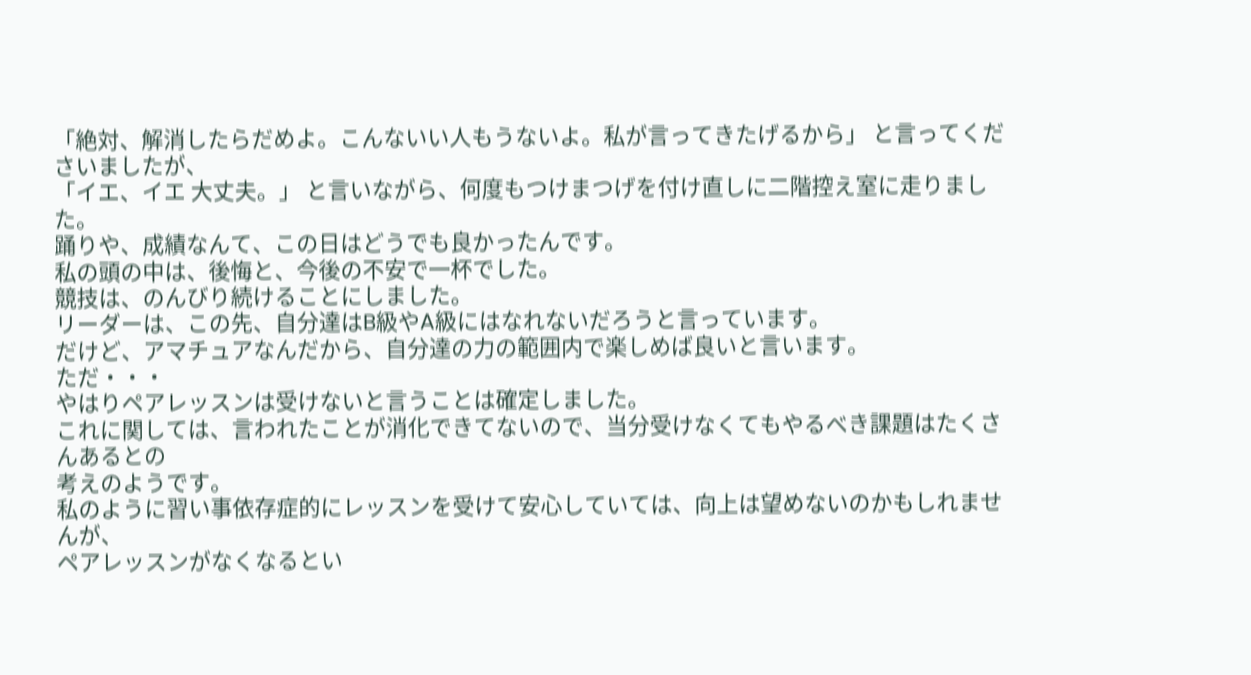「絶対、解消したらだめよ。こんないい人もうないよ。私が言ってきたげるから」 と言ってくださいましたが、
「イエ、イエ 大丈夫。」 と言いながら、何度もつけまつげを付け直しに二階控え室に走りました。
踊りや、成績なんて、この日はどうでも良かったんです。
私の頭の中は、後悔と、今後の不安で一杯でした。
競技は、のんびり続けることにしました。
リーダーは、この先、自分達はB級やA級にはなれないだろうと言っています。
だけど、アマチュアなんだから、自分達の力の範囲内で楽しめば良いと言います。
ただ・・・
やはりペアレッスンは受けないと言うことは確定しました。
これに関しては、言われたことが消化できてないので、当分受けなくてもやるべき課題はたくさんあるとの
考えのようです。
私のように習い事依存症的にレッスンを受けて安心していては、向上は望めないのかもしれませんが、
ペアレッスンがなくなるとい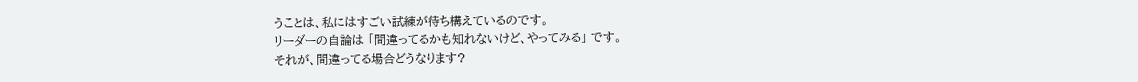うことは、私にはすごい試練が待ち構えているのです。
リーダーの自論は 「間違ってるかも知れないけど、やってみる」 です。
それが、間違ってる場合どうなります?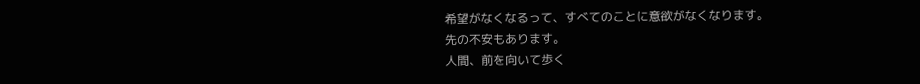希望がなくなるって、すべてのことに意欲がなくなります。
先の不安もあります。
人間、前を向いて歩く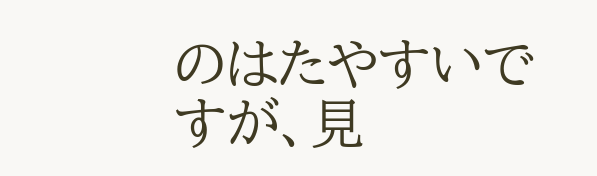のはたやすいですが、見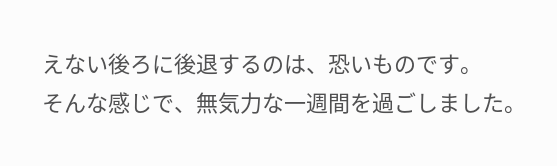えない後ろに後退するのは、恐いものです。
そんな感じで、無気力な一週間を過ごしました。